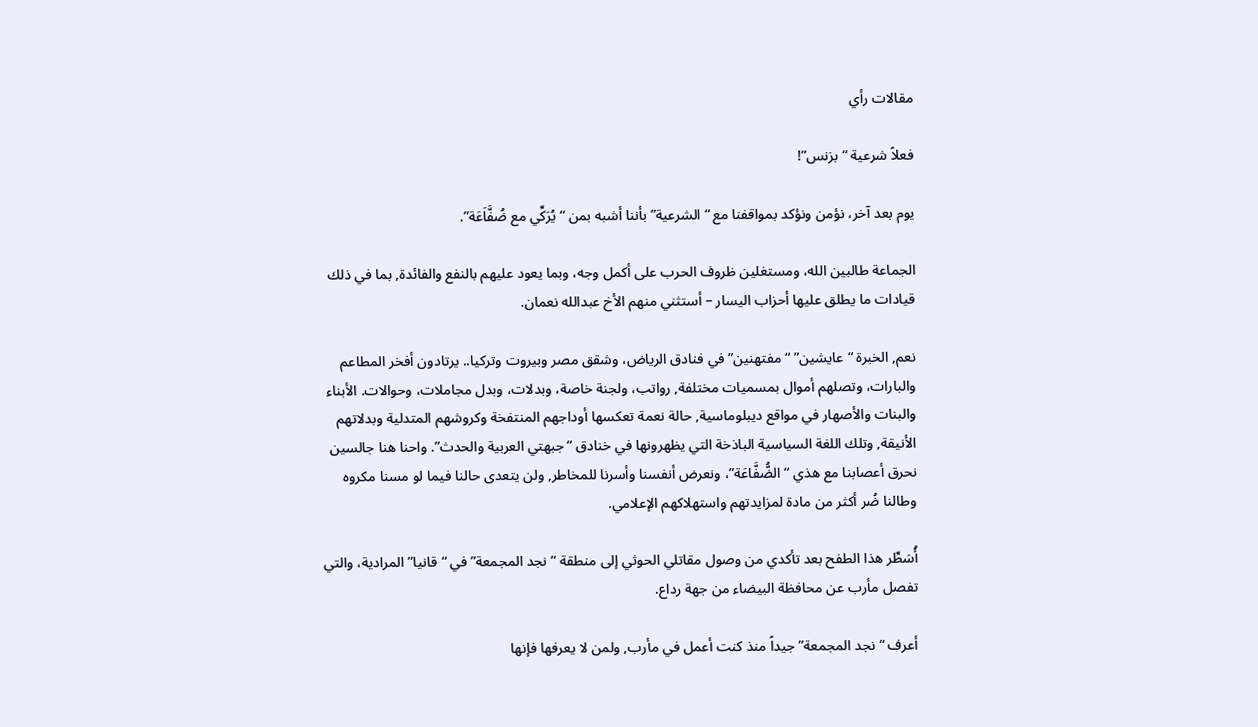مقالات رأي

فعلاً شرعية “بزنس”!

يوم بعد آخر، نؤمن ونؤكد بمواقفنا مع “الشرعية” بأننا أشبه بمن “يُرَكِّي مع ضُفَّاَعَة”.

الجماعة طالبين الله، ومستغلين ظروف الحرب على أكمل وجه، وبما يعود عليهم بالنفع والفائدة, بما في ذلك قيادات ما يطلق عليها أحزاب اليسار – أستثني منهم الأخ عبدالله نعمان.

نعم, الخبرة “عايشين” “مفتهنين” في فنادق الرياض، وشقق مصر وبيروت وتركيا.. يرتادون أفخر المطاعم والبارات، وتصلهم أموال بمسميات مختلفة, رواتب، ولجنة خاصة، وبدلات، وبدل مجاملات، وحوالات. الأبناء والبنات والأصهار في مواقع ديبلوماسية, حالة نعمة تعكسها أوداجهم المنتفخة وكروشهم المتدلية وبدلاتهم الأنيقة, وتلك اللغة السياسية الباذخة التي يظهرونها في خنادق “جبهتي العربية والحدث”. واحنا هنا جالسين نحرق أعصابنا مع هذي “الضُّفَّاعَة”، ونعرض أنفسنا وأسرنا للمخاطر, ولن يتعدى حالنا فيما لو مسنا مكروه وطالنا ضُر أكثر من مادة لمزايدتهم واستهلاكهم الإعلامي.

أُسَطِّر هذا الطفح بعد تأكدي من وصول مقاتلي الحوثي إلى منطقة “نجد المجمعة” في “قانيا” المرادية، والتي تفصل مأرب عن محافظة البيضاء من جهة رداع.

أعرف “نجد المجمعة” جيداً منذ كنت أعمل في مأرب, ولمن لا يعرفها فإنها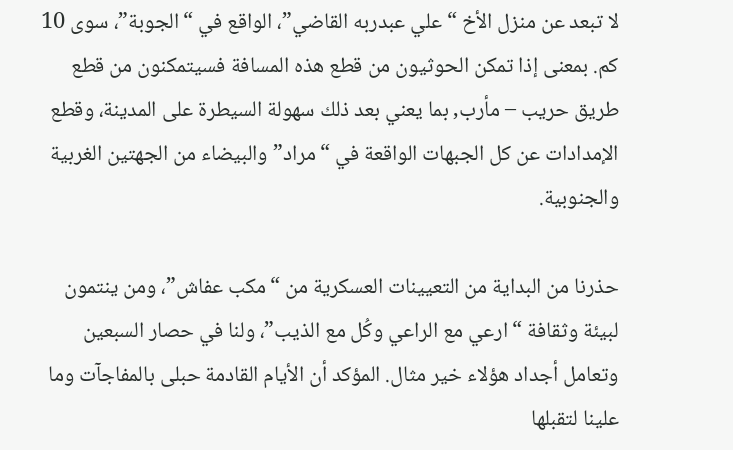لا تبعد عن منزل الأخ “علي عبدربه القاضي”، الواقع في “الجوبة”، سوى 10 كم. بمعنى إذا تمكن الحوثيون من قطع هذه المسافة فسيتمكنون من قطع طريق حريب – مأرب, بما يعني بعد ذلك سهولة السيطرة على المدينة، وقطع الإمدادات عن كل الجبهات الواقعة في “مراد” والبيضاء من الجهتين الغربية والجنوبية.

حذرنا من البداية من التعيينات العسكرية من “مكب عفاش”، ومن ينتمون لبيئة وثقافة “ارعي مع الراعي وكُل مع الذيب”، ولنا في حصار السبعين وتعامل أجداد هؤلاء خير مثال. المؤكد أن الأيام القادمة حبلى بالمفاجآت وما علينا لتقبلها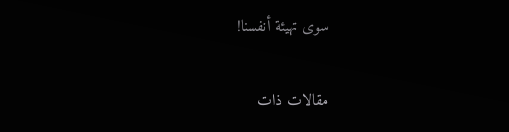سوى تهيئة أنفسنا!

مقالات ذات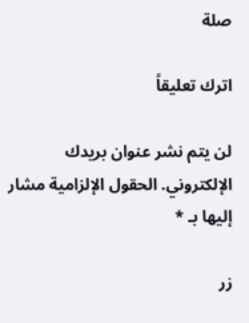صلة

اترك تعليقاً

لن يتم نشر عنوان بريدك الإلكتروني. الحقول الإلزامية مشار إليها بـ *

زر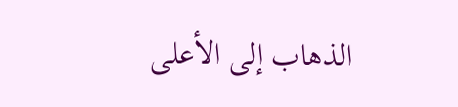الذهاب إلى الأعلى